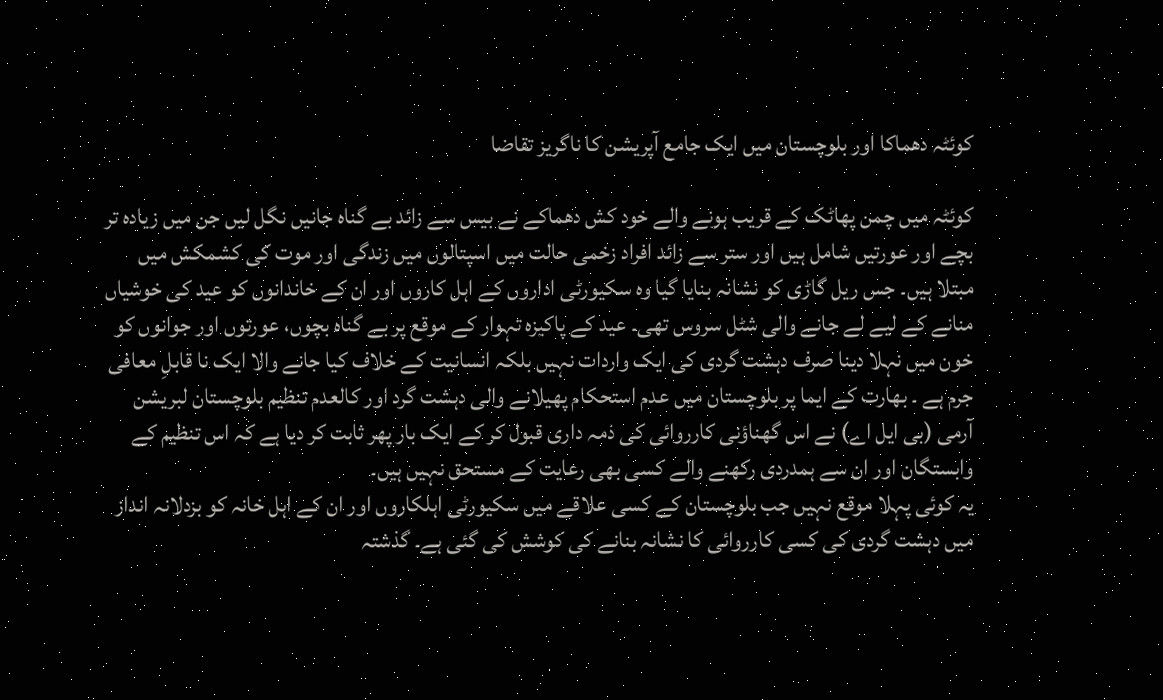کوئٹہ دھماکا اور بلوچستان میں ایک جامع آپریشن کا ناگریز تقاضا

کوئٹہ میں چمن پھاٹک کے قریب ہونے والے خود کش دھماکے نے بیس سے زائد بے گناہ جانیں نگل لیں جن میں زیادہ تر بچے اور عورتیں شامل ہیں اور ستر سے زائد افراد زخمی حالت میں اسپتالوں میں زندگی اور موت کی کشمکش میں مبتلا ہیں۔ جس ریل گاڑی کو نشانہ بنایا گیا وہ سکیورٹی اداروں کے اہل کاروں اور ان کے خاندانوں کو عید کی خوشیاں منانے کے لیے لے جانے والی شٹل سروس تھی۔ عید کے پاکیزہ تہوار کے موقع پر بے گناہ بچوں، عورتوں اور جوانوں کو خون میں نہلا دینا صرف دہشت گردی کی ایک واردات نہیں بلکہ انسانیت کے خلاف کیا جانے والا ایک نا قابلِ معافی جرم ہے ۔ بھارت کے ایما پر بلوچستان میں عدم استحکام پھیلانے والی دہشت گرد اور کالعدم تنظیم بلوچستان لبریشن آرمی (بی ایل اے) نے اس گھناؤنی کارروائی کی ذمہ داری قبول کر کے ایک بار پھر ثابت کر دیا ہے کہ اس تنظیم کے وابستگان اور ان سے ہمدردی رکھنے والے کسی بھی رعایت کے مستحق نہیں ہیں۔
یہ کوئی پہلا موقع نہیں جب بلوچستان کے کسی علاقے میں سکیورٹی اہلکاروں اور ان کے اہل خانہ کو بزدلانہ انداز میں دہشت گردی کی کسی کارروائی کا نشانہ بنانے کی کوشش کی گئی ہے۔ گذشتہ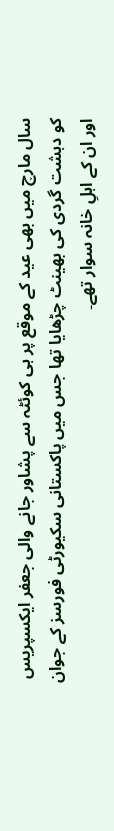سال مارچ میں بھی عید کے موقع پر ہی کوئٹہ سے پشاور جانے والی جعفر ایکسپریس کو دہشت گردی کی بھینٹ چڑھایا تھا جس میں پاکستانی سکیورٹی فورسز کے جوان اور ان کے اہلِ خانہ سوار تھے۔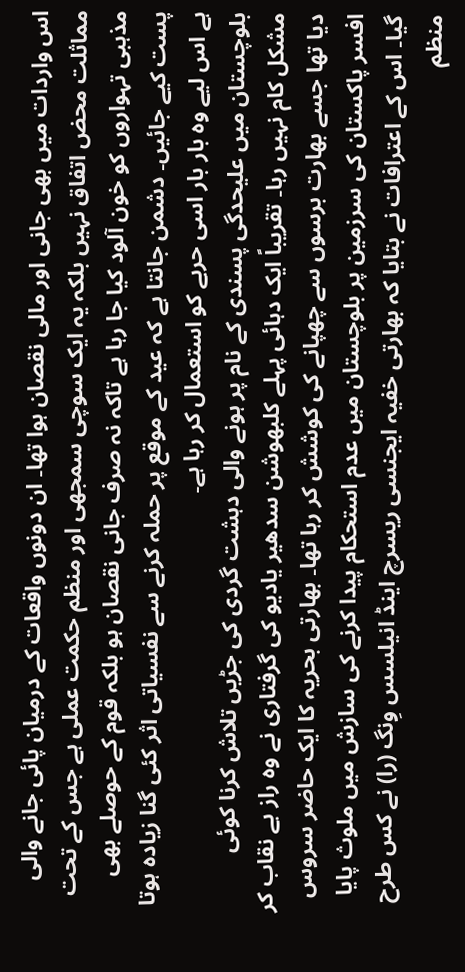اس واردات میں بھی جانی اور مالی نقصان ہوا تھا۔ ان دونوں واقعات کے درمیان پائی جانے والی مماثلت محض اتفاق نہیں بلکہ یہ ایک سوچی سمجھی اور منظم حکمت عملی ہے جس کے تحت مذہبی تہواروں کو خون آلود کیا جا رہا ہے تاکہ نہ صرف جانی نقصان ہو بلکہ قوم کے حوصلے بھی پست کیے جائیں۔ دشمن جانتا ہے کہ عید کے موقع پر حملہ کرنے سے نفسیاتی اثر کئی گنا زیادہ ہوتا ہے اس لیے وہ بار بار اسی حربے کو استعمال کر رہا ہے۔
بلوچستان میں علیحدگی پسندی کے نام پر ہونے والی دہشت گردی کی جڑیں تلاش کرنا کوئی مشکل کام نہیں رہا۔ تقریباً ایک دہائی پہلے کلبھوشن سدھیر یادیو کی گرفتاری نے وہ راز بے نقاب کر دیا تھا جسے بھارت برسوں سے چھپانے کی کوشش کر رہا تھا۔ بھارتی بحریہ کا ایک حاضر سروس افسر پاکستان کی سرزمین پر بلوچستان میں عدم استحکام پیدا کرنے کی سازش میں ملوث پایا گیا۔ اس کے اعترافات نے بتایا کہ بھارتی خفیہ ایجنسی ریسرچ اینڈ انیلسس وِنگ (را) نے کس طرح منظم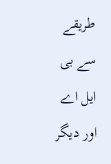طریقے سے بی ایل اے اور دیگر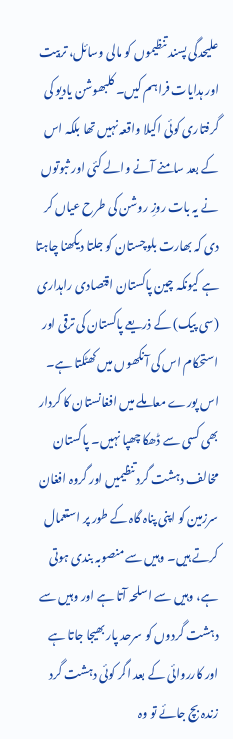علیحدگی پسند تنظیموں کو مالی وسائل، تربیت اور ہدایات فراہم کیں۔ کلبھوشن یادیو کی گرفتاری کوئی اکیلا واقعہ نہیں تھا بلکہ اس کے بعد سامنے آنے والے کئی اور ثبوتوں نے یہ بات روزِ روشن کی طرح عیاں کر دی کہ بھارت بلوچستان کو جلتا دیکھنا چاہتا ہے کیونکہ چین پاکستان اقتصادی راہداری (سی پیک) کے ذریعے پاکستان کی ترقی اور استحکام اس کی آنکھوں میں کھٹکتا ہے۔
اس پورے معاملے میں افغانستان کا کردار بھی کسی سے ڈھکا چھپا نہیں۔ پاکستان مخالف دہشت گرد تنظیمیں اور گروہ افغان سرزمین کو اپنی پناہ گاہ کے طور پر استعمال کرتے ہیں۔ وہیں سے منصوبہ بندی ہوتی ہے، وہیں سے اسلحہ آتا ہے اور وہیں سے دہشت گردوں کو سرحد پار بھیجا جاتا ہے اور کارروائی کے بعد اگر کوئی دہشت گرد زندہ بچ جائے تو وہ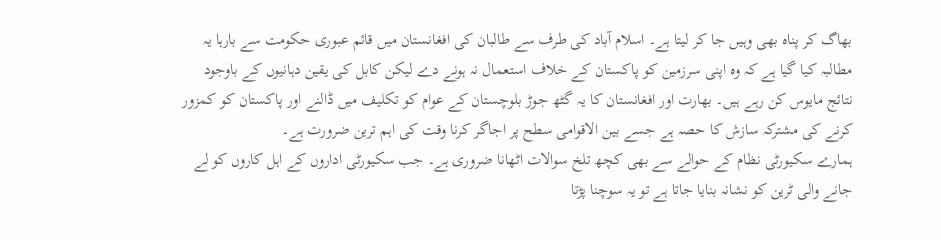بھاگ کر پناہ بھی وہیں جا کر لیتا ہے۔ اسلام آباد کی طرف سے طالبان کی افغانستان میں قائم عبوری حکومت سے بارہا یہ مطالبہ کیا گیا ہے کہ وہ اپنی سرزمین کو پاکستان کے خلاف استعمال نہ ہونے دے لیکن کابل کی یقین دہانیوں کے باوجود نتائج مایوس کن رہے ہیں۔ بھارت اور افغانستان کا یہ گٹھ جوڑ بلوچستان کے عوام کو تکلیف میں ڈالنے اور پاکستان کو کمزور کرنے کی مشترکہ سازش کا حصہ ہے جسے بین الاقوامی سطح پر اجاگر کرنا وقت کی اہم ترین ضرورت ہے۔
ہمارے سکیورٹی نظام کے حوالے سے بھی کچھ تلخ سوالات اٹھانا ضروری ہے۔ جب سکیورٹی اداروں کے اہل کاروں کو لے جانے والی ٹرین کو نشانہ بنایا جاتا ہے تو یہ سوچنا پڑتا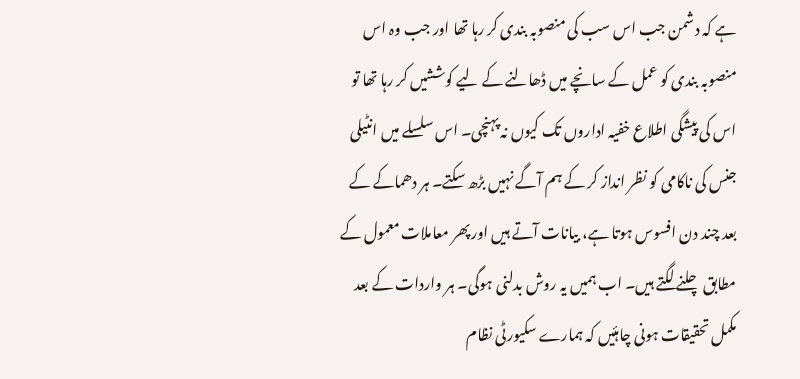ہے کہ دشمن جب اس سب کی منصوبہ بندی کر رہا تھا اور جب وہ اس منصوبہ بندی کو عمل کے سانچے میں ڈھالنے کے لیے کوششیں کر رہا تھا تو اس کی پیشگی اطلاع خفیہ اداروں تک کیوں نہ پہنچی۔ اس سلسلے میں انٹیلی جنس کی ناکامی کو نظر انداز کر کے ہم آگے نہیں بڑھ سکتے۔ ہر دھماکے کے بعد چند دن افسوس ہوتا ہے، بیانات آتے ہیں اور پھر معاملات معمول کے مطابق چلنے لگتے ہیں۔ اب ہمیں یہ روش بدلنی ہوگی۔ ہر واردات کے بعد مکمل تحقیقات ہونی چاہئیں کہ ہمارے سکیورٹی نظام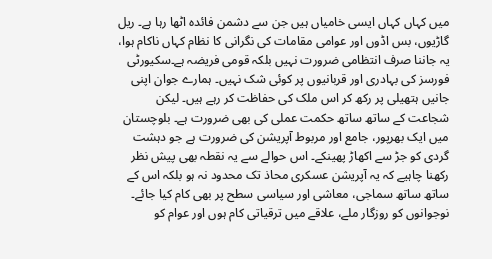میں کہاں کہاں ایسی خامیاں ہیں جن سے دشمن فائدہ اٹھا رہا ہے۔ ریل گاڑیوں، بس اڈوں اور عوامی مقامات کی نگرانی کا نظام کہاں ناکام ہوا، یہ جاننا صرف انتظامی ضرورت نہیں بلکہ قومی فریضہ ہے۔سکیورٹی فورسز کی بہادری اور قربانیوں پر کوئی شک نہیں۔ ہمارے جوان اپنی جانیں ہتھیلی پر رکھ کر اس ملک کی حفاظت کر رہے ہیں۔ لیکن شجاعت کے ساتھ ساتھ حکمت عملی کی بھی ضرورت ہے۔ بلوچستان میں ایک بھرپور، جامع اور مربوط آپریشن کی ضرورت ہے جو دہشت گردی کو جڑ سے اکھاڑ پھینکے۔ اس حوالے سے یہ نقطہ بھی پیش نظر رکھنا چاہیے کہ یہ آپریشن عسکری محاذ تک محدود نہ ہو بلکہ اس کے ساتھ ساتھ سماجی، معاشی اور سیاسی سطح پر بھی کام کیا جائے۔ نوجوانوں کو روزگار ملے، علاقے میں ترقیاتی کام ہوں اور عوام کو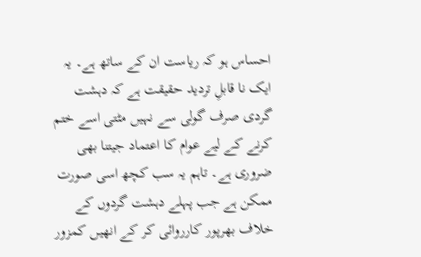احساس ہو کہ ریاست ان کے ساتھ ہے۔ یہ ایک نا قابلِ تردید حقیقت ہے کہ دہشت گردی صرف گولی سے نہیں مٹتی اسے ختم کرنے کے لیے عوام کا اعتماد جیتنا بھی ضروری ہے۔ تاہم یہ سب کچھ اسی صورت ممکن ہے جب پہلے دہشت گردوں کے خلاف بھرپور کارروائی کر کے انھیں کمزور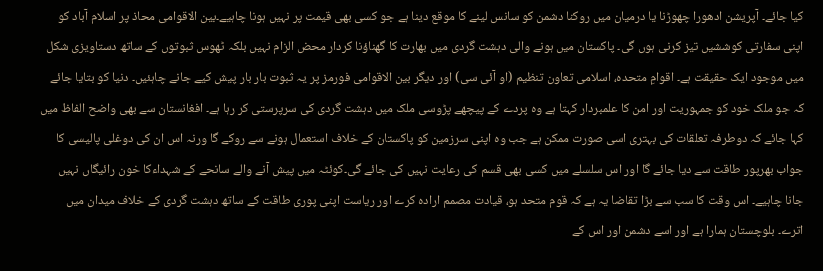کیا جائے۔ آپریشن ادھورا چھوڑنا یا درمیان میں روکنا دشمن کو سانس لینے کا موقع دینا ہے جو کسی بھی قیمت پر نہیں ہونا چاہیے۔بین الاقوامی محاذ پر اسلام آباد کو اپنی سفارتی کوششیں تیز کرنی ہوں گی۔ پاکستان میں ہونے والی دہشت گردی میں بھارت کا گھناؤنا کردار محض الزام نہیں بلکہ ٹھوس ثبوتوں کے ساتھ دستاویزی شکل میں موجود ایک حقیقت ہے۔ اقوامِ متحدہ، اسلامی تعاون تنظیم (او آئی سی) اور دیگر بین الاقوامی فورمز پر یہ ثبوت بار بار پیش کیے جانے چاہئیں۔ دنیا کو بتایا جائے کہ جو ملک خود کو جمہوریت اور امن کا علمبردار کہتا ہے وہ پردے کے پیچھے پڑوسی ملک میں دہشت گردی کی سرپرستی کر رہا ہے۔ افغانستان سے بھی واضح الفاظ میں کہا جائے کہ دوطرفہ تعلقات کی بہتری اسی صورت ممکن ہے جب وہ اپنی سرزمین کو پاکستان کے خلاف استعمال ہونے سے روکے گا ورنہ اس ان کی دوغلی پالیسی کا جواب بھرپور طاقت سے دیا جائے گا اور اس سلسلے میں کسی بھی قسم کی رعایت نہیں کی جائے گی۔کوئٹہ میں پیش آنے والے سانحے کے شہداءکا خون رائیگاں نہیں جانا چاہیے۔ اس وقت کا سب سے بڑا تقاضا یہ ہے کہ قوم متحد ہو، قیادت مصمم ارادہ کرے اور ریاست اپنی پوری طاقت کے ساتھ دہشت گردی کے خلاف میدان میں اترے۔ بلوچستان ہمارا ہے اور اسے دشمن اور اس کے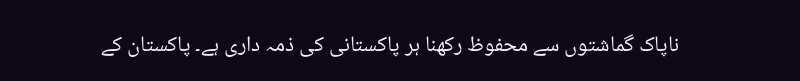ناپاک گماشتوں سے محفوظ رکھنا ہر پاکستانی کی ذمہ داری ہے۔ پاکستان کے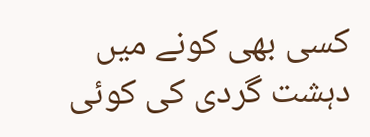کسی بھی کونے میں دہشت گردی کی کوئی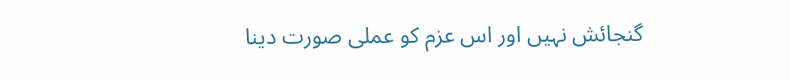گنجائش نہیں اور اس عزم کو عملی صورت دینا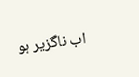اب ناگزیر ہو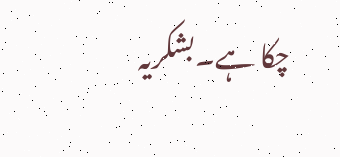چکا ہے۔بشکریہ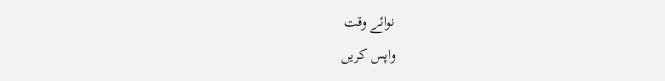نوائے وقت
واپس کریں